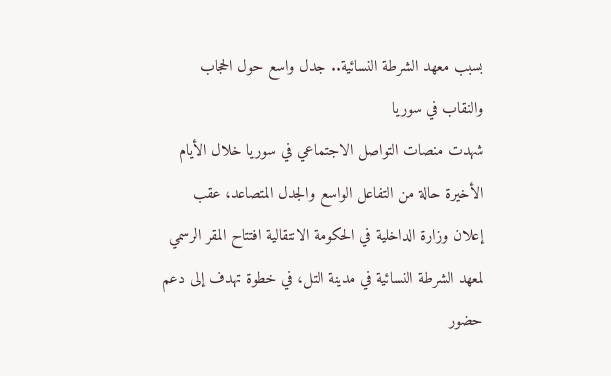بسبب معهد الشرطة النسائية.. جدل واسع حول الحجاب والنقاب في سوريا
شهدت منصات التواصل الاجتماعي في سوريا خلال الأيام الأخيرة حالة من التفاعل الواسع والجدل المتصاعد، عقب إعلان وزارة الداخلية في الحكومة الانتقالية افتتاح المقر الرسمي لمعهد الشرطة النسائية في مدينة التل، في خطوة تهدف إلى دعم حضور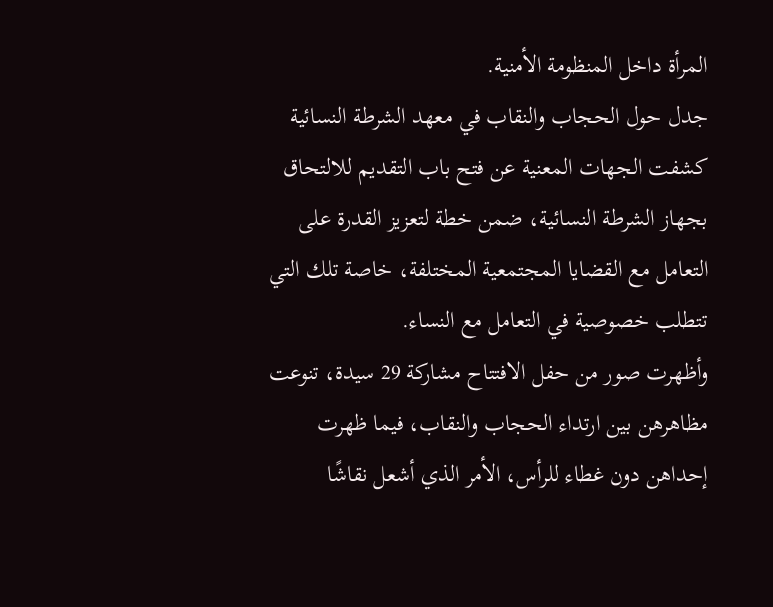المرأة داخل المنظومة الأمنية.
جدل حول الحجاب والنقاب في معهد الشرطة النسائية
كشفت الجهات المعنية عن فتح باب التقديم للالتحاق بجهاز الشرطة النسائية، ضمن خطة لتعزيز القدرة على التعامل مع القضايا المجتمعية المختلفة، خاصة تلك التي تتطلب خصوصية في التعامل مع النساء.
وأظهرت صور من حفل الافتتاح مشاركة 29 سيدة، تنوعت مظاهرهن بين ارتداء الحجاب والنقاب، فيما ظهرت إحداهن دون غطاء للرأس، الأمر الذي أشعل نقاشًا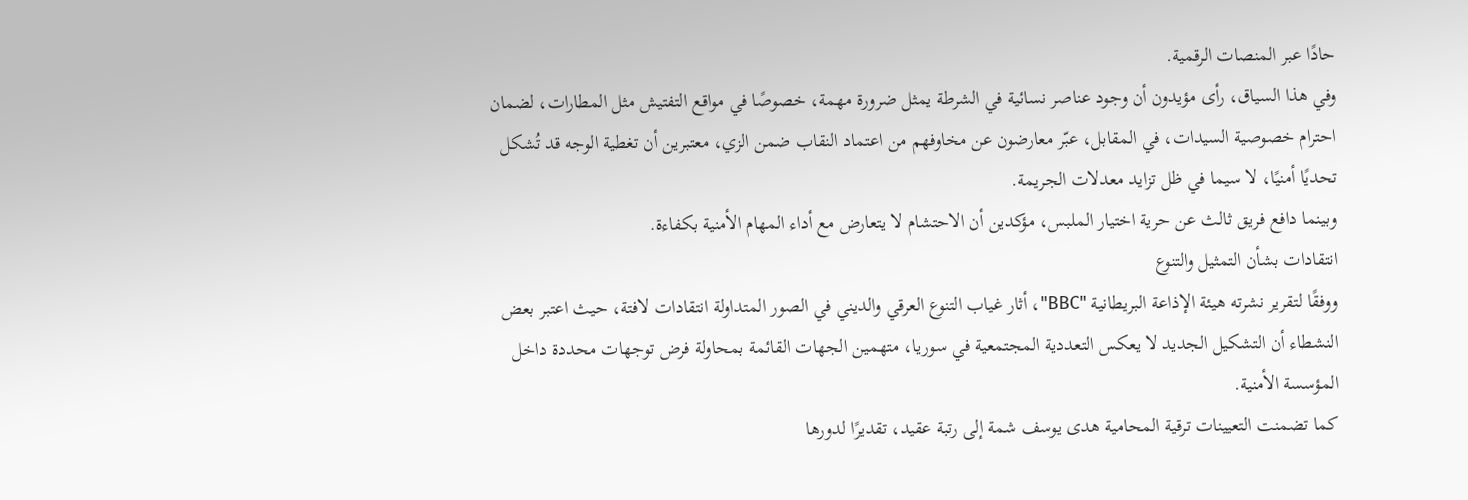حادًا عبر المنصات الرقمية.
وفي هذا السياق، رأى مؤيدون أن وجود عناصر نسائية في الشرطة يمثل ضرورة مهمة، خصوصًا في مواقع التفتيش مثل المطارات، لضمان احترام خصوصية السيدات، في المقابل، عبّر معارضون عن مخاوفهم من اعتماد النقاب ضمن الزي، معتبرين أن تغطية الوجه قد تُشكل تحديًا أمنيًا، لا سيما في ظل تزايد معدلات الجريمة.
وبينما دافع فريق ثالث عن حرية اختيار الملبس، مؤكدين أن الاحتشام لا يتعارض مع أداء المهام الأمنية بكفاءة.
انتقادات بشأن التمثيل والتنوع
ووفقًا لتقرير نشرته هيئة الإذاعة البريطانية "BBC"، أثار غياب التنوع العرقي والديني في الصور المتداولة انتقادات لافتة، حيث اعتبر بعض النشطاء أن التشكيل الجديد لا يعكس التعددية المجتمعية في سوريا، متهمين الجهات القائمة بمحاولة فرض توجهات محددة داخل المؤسسة الأمنية.
كما تضمنت التعيينات ترقية المحامية هدى يوسف شمة إلى رتبة عقيد، تقديرًا لدورها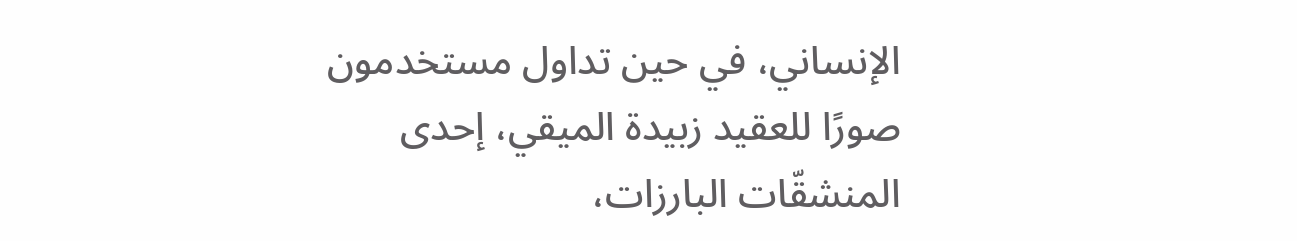الإنساني، في حين تداول مستخدمون صورًا للعقيد زبيدة الميقي، إحدى المنشقّات البارزات،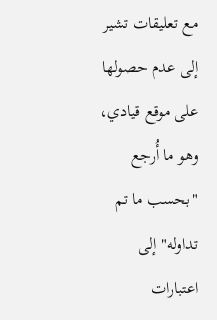مع تعليقات تشير إلى عدم حصولها على موقع قيادي، وهو ما أُرجع "بحسب ما تم تداوله" إلى اعتبارات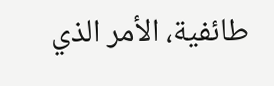طائفية، الأمر الذي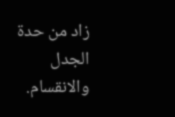زاد من حدة الجدل والانقسام.